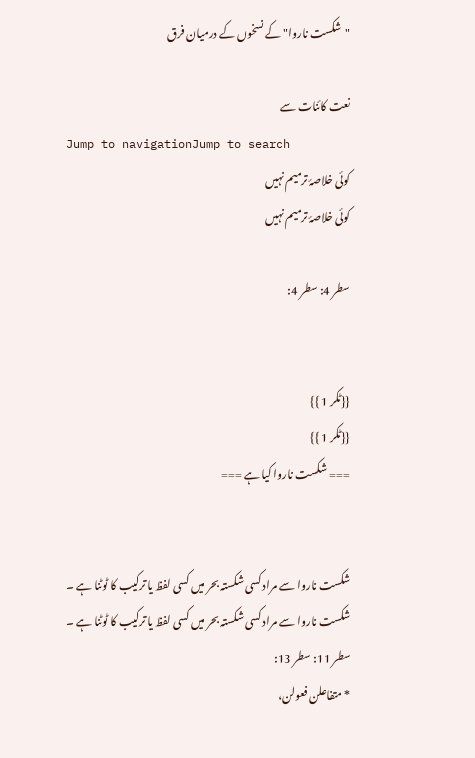"شکست ناروا" کے نسخوں کے درمیان فرق

نعت کائنات سے
Jump to navigationJump to search
کوئی خلاصۂ ترمیم نہیں
کوئی خلاصۂ ترمیم نہیں

سطر 4: سطر 4:


{{ٹکر 1 }}
{{ٹکر 1 }}
=== شکست ناروا کیا ہے ===


شکست ناروا سے مراد کسی شکستہ بحر میں کسی لفظ یا ترکیب کا ٹوٹنا ہے ۔
شکست ناروا سے مراد کسی شکستہ بحر میں کسی لفظ یا ترکیب کا ٹوٹنا ہے ۔
سطر 11: سطر 13:
* متفاعلن فعولن،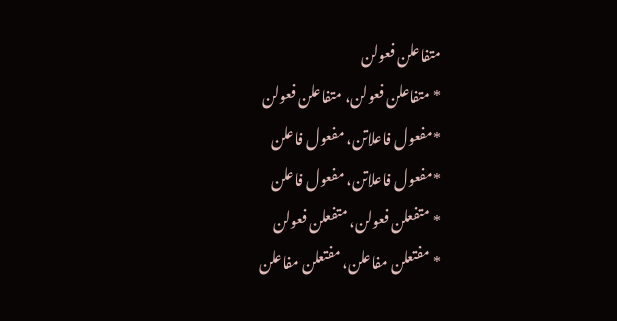متفاعلن فعولن
* متفاعلن فعولن، متفاعلن فعولن
*مفعول فاعلاتن، مفعول فاعلن
*مفعول فاعلاتن، مفعول فاعلن
* متفعلن فعولن، متفعلن فعولن
* مفتعلن مفاعلن، مفتعلن مفاعلن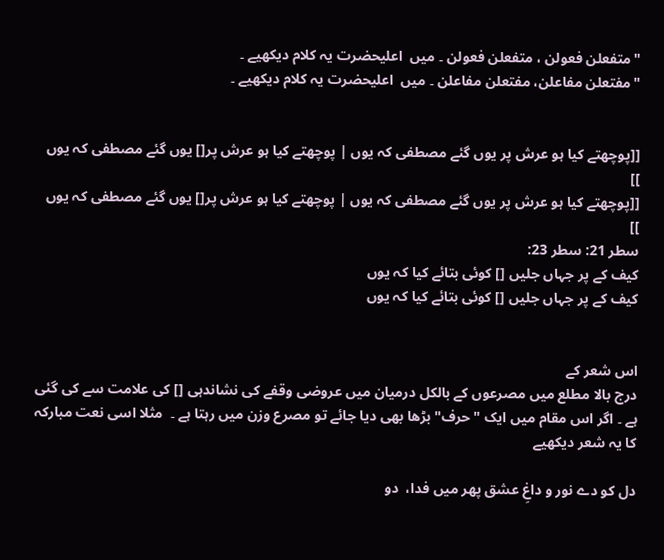"متفعلن فعولن ، متفعلن فعولن ۔ میں  اعلیحضرت یہ کلام دیکھیے ۔
"مفتعلن مفاعلن، مفتعلن مفاعلن ۔ میں  اعلیحضرت یہ کلام دیکھیے ۔


[[پوچھتے کیا ہو عرش پر یوں گئے مصطفی کہ یوں | پوچھتے کیا ہو عرش پر[] یوں گئے مصطفی کہ یوں  ]]
[[پوچھتے کیا ہو عرش پر یوں گئے مصطفی کہ یوں | پوچھتے کیا ہو عرش پر[] یوں گئے مصطفی کہ یوں  ]]
سطر 21: سطر 23:
کیف کے پر جہاں جلیں [] کوئی بتائے کیا کہ یوں
کیف کے پر جہاں جلیں [] کوئی بتائے کیا کہ یوں


اس شعر کے
درج بالا مطلع میں مصرعوں کے بالکل درمیان میں عروضی وقفے کی نشاندہی [] کی علامت سے کی گئی ہے ۔ اگر اس مقام میں ایک "حرف" بڑھا بھی دیا جائے تو مصرع وزن میں رہتا ہے ۔  مثلا اسی نعت مبارکہ کا یہ شعر دیکھیے

دل کو دے نور و داغِ عشق پھر میں فدا،  دو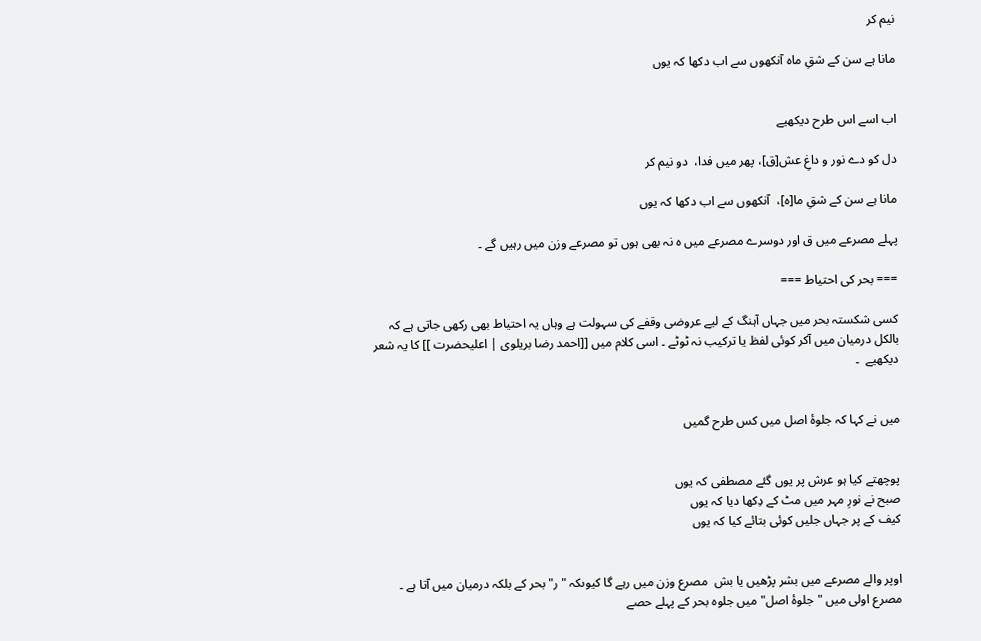نیم کر

مانا ہے سن کے شقِ ماہ آنکھوں سے اب دکھا کہ یوں


اب اسے اس طرح دیکھیے

دل کو دے نور و داغِ عش[ق]، پھر میں فدا،  دو نیم کر

مانا ہے سن کے شقِ ما[ہ]،  آنکھوں سے اب دکھا کہ یوں

پہلے مصرعے میں ق اور دوسرے مصرعے میں ہ نہ بھی ہوں تو مصرعے وزن میں رہیں گے ۔

=== بحر کی احتیاط ===

کسی شکستہ بحر میں جہاں آہنگ کے لیے عروضی وقفے کی سہولت ہے وہاں یہ احتیاط بھی رکھی جاتی ہے کہ بالکل درمیان میں آکر کوئی لفظ یا ترکیب نہ ٹوٹے ۔ اسی کلام میں [[احمد رضا بریلوی | اعلیحضرت ]] کا یہ شعر دیکھیے  ۔


میں نے کہا کہ جلوۂ اصل میں کس طرح گمیں


پوچھتے کیا ہو عرش پر یوں گئے مصطفی کہ یوں
صبح نے نورِ مہر میں مٹ کے دِکھا دیا کہ یوں
کیف کے پر جہاں جلیں کوئی بتائے کیا کہ یوں


اوپر والے مصرعے میں بشر پڑھیں یا بش  مصرع وزن میں رہے گا کیوںکہ "ر" بحر کے بلکہ درمیان میں آتا ہے ۔
مصرع اولی میں "جلوۂ اصل" میں جلوہ بحر کے پہلے حصے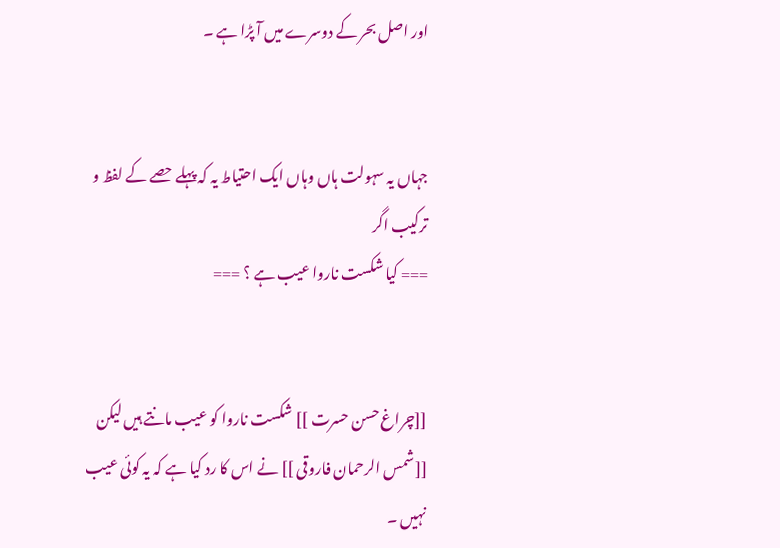اور اصل بحر کے دوسرے میں آ پڑا ہے ۔


جہاں یہ سہولت ہاں وہاں ایک احتیاط یہ کہ پہلے حصے کے لفظ و ترکیب اگر
=== کیا شکست ناروا عیب ہے ؟ ===


[[چراغ حسن حسرت ]] شکست ناروا کو عیب مانتے ہیں لیکن [[شمس الرحمان فاروقی ]] نے اس کا رد کیا ہے کہ یہ کوئی عیب نہیں ۔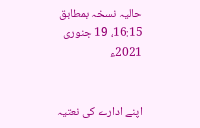حالیہ نسخہ بمطابق 16:15، 19 جنوری 2021ء


اپنے ادارے کی نعتیہ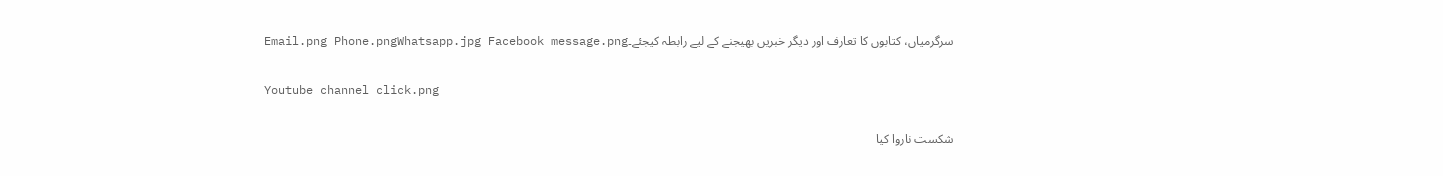سرگرمیاں، کتابوں کا تعارف اور دیگر خبریں بھیجنے کے لیے رابطہ کیجئے۔Email.png Phone.pngWhatsapp.jpg Facebook message.png

Youtube channel click.png

شکست ناروا کیا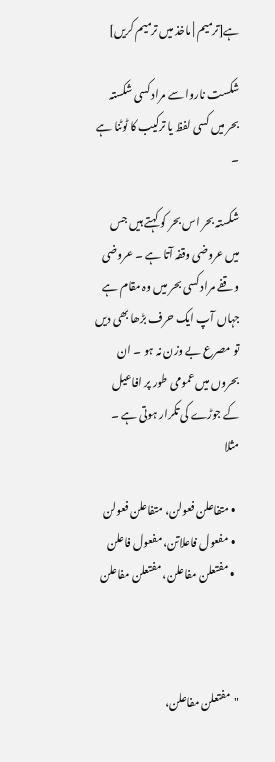ہے[ترمیم | ماخذ میں ترمیم کریں]

شکست ناروا سے مراد کسی شکستہ بحر میں کسی لفظ یا ترکیب کا ٹوٹنا ہے ۔

شکستہ بحر اس بحر کو کہتے ہیں جس میں عروضی وقفہ آتا ہے ۔ عروضی وقفے مراد کسی بحر میں وہ مقام ہے جہاں آپ ایک حرف بڑھا بھی دیں تو مصرع بے وزن نہ ہو ۔ ان بحروں میں عمومی طور پر افاعیل کے جوڑے کی تکرار ہوتی ہے ۔ مثلا

  • متفاعلن فعولن، متفاعلن فعولن
  • مفعول فاعلاتن، مفعول فاعلن
  • مفتعلن مفاعلن، مفتعلن مفاعلن



"مفتعلن مفاعلن،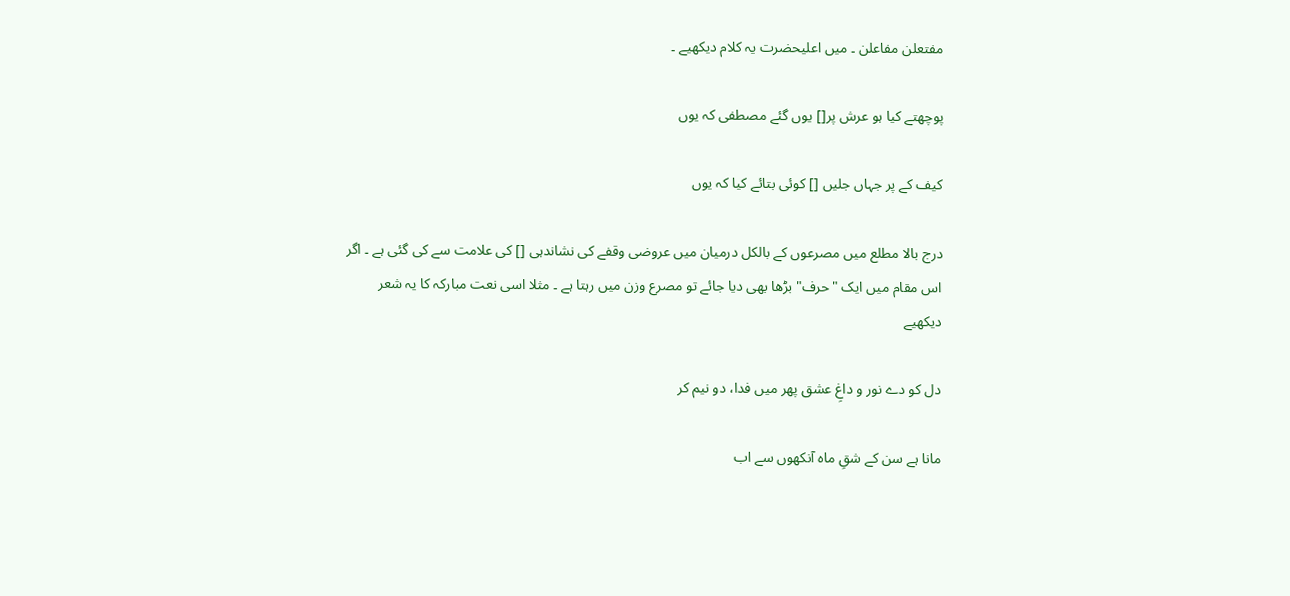مفتعلن مفاعلن ۔ میں اعلیحضرت یہ کلام دیکھیے ۔

پوچھتے کیا ہو عرش پر[] یوں گئے مصطفی کہ یوں

کیف کے پر جہاں جلیں [] کوئی بتائے کیا کہ یوں

درج بالا مطلع میں مصرعوں کے بالکل درمیان میں عروضی وقفے کی نشاندہی [] کی علامت سے کی گئی ہے ۔ اگر اس مقام میں ایک "حرف" بڑھا بھی دیا جائے تو مصرع وزن میں رہتا ہے ۔ مثلا اسی نعت مبارکہ کا یہ شعر دیکھیے

دل کو دے نور و داغِ عشق پھر میں فدا، دو نیم کر

مانا ہے سن کے شقِ ماہ آنکھوں سے اب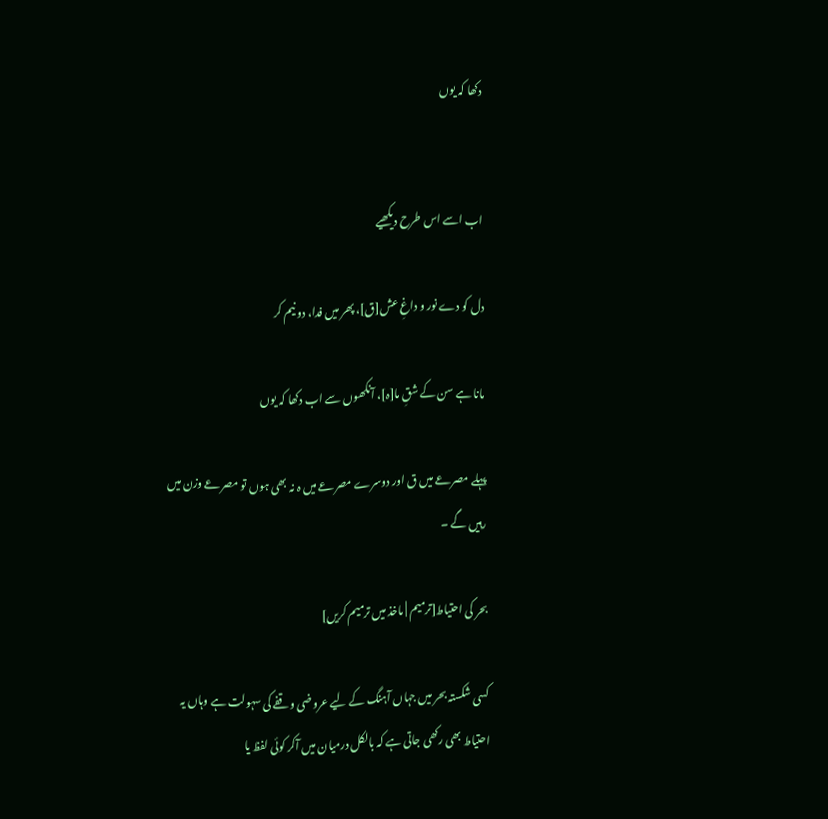دکھا کہ یوں


اب اسے اس طرح دیکھیے

دل کو دے نور و داغِ عش[ق]، پھر میں فدا، دو نیم کر

مانا ہے سن کے شقِ ما[ہ]، آنکھوں سے اب دکھا کہ یوں

پہلے مصرعے میں ق اور دوسرے مصرعے میں ہ نہ بھی ہوں تو مصرعے وزن میں رہیں گے ۔

بحر کی احتیاط[ترمیم | ماخذ میں ترمیم کریں]

کسی شکستہ بحر میں جہاں آہنگ کے لیے عروضی وقفے کی سہولت ہے وہاں یہ احتیاط بھی رکھی جاتی ہے کہ بالکل درمیان میں آکر کوئی لفظ یا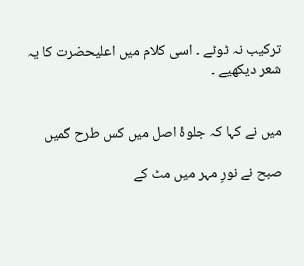ترکیب نہ ٹوٹے ۔ اسی کلام میں اعلیحضرت کا یہ شعر دیکھیے ۔


میں نے کہا کہ جلوۂ اصل میں کس طرح گمیں

صبح نے نورِ مہر میں مٹ کے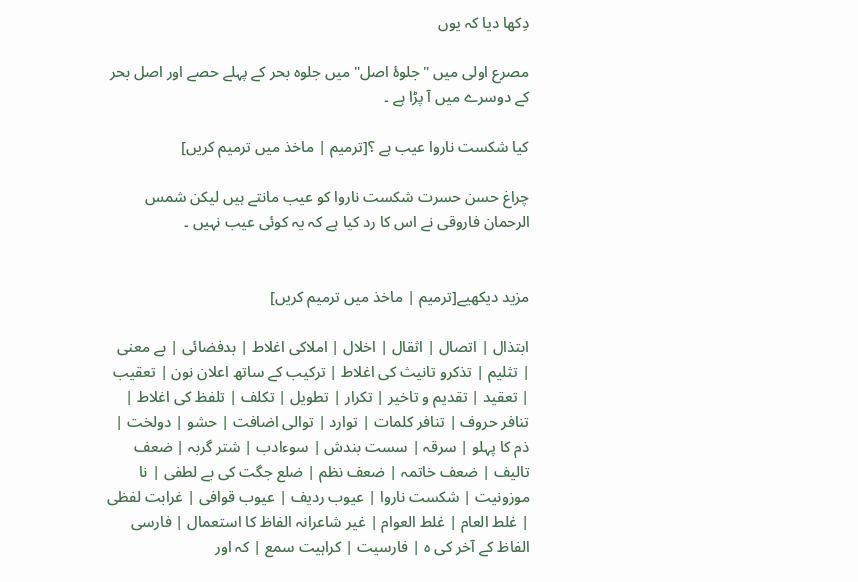دِکھا دیا کہ یوں

مصرع اولی میں "جلوۂ اصل" میں جلوہ بحر کے پہلے حصے اور اصل بحر کے دوسرے میں آ پڑا ہے ۔

کیا شکست ناروا عیب ہے ؟[ترمیم | ماخذ میں ترمیم کریں]

چراغ حسن حسرت شکست ناروا کو عیب مانتے ہیں لیکن شمس الرحمان فاروقی نے اس کا رد کیا ہے کہ یہ کوئی عیب نہیں ۔


مزید دیکھیے[ترمیم | ماخذ میں ترمیم کریں]

ابتذال | اتصال | اثقال | اخلال | املاکی اغلاط | بدفضائی | بے معنی | تثلیم | تذکرو تانیث کی اغلاط | ترکیب کے ساتھ اعلان نون | تعقیب | تعقید | تقدیم و تاخیر | تکرار | تطویل | تکلف | تلفظ کی اغلاط | تنافر حروف | تنافر کلمات | توارد | توالی اضافت | حشو | دولخت | ذم کا پہلو | سرقہ | سست بندش | سوءادب | شتر گربہ | ضعف تالیف | ضعف خاتمہ | ضعف نظم | ضلع جگت کی بے لطفی | نا موزونیت | شکست ناروا | عیوب ردیف | عیوب قوافی | غرابت لفظی | غلط العام | غلط العوام | غیر شاعرانہ الفاظ کا استعمال | فارسی الفاظ کے آخر کی ہ | فارسیت | کراہیت سمع | کہ اور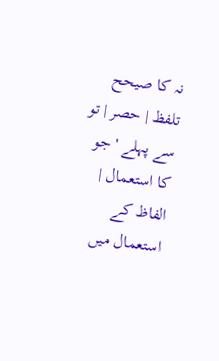نہ کا صیحح تلفظ | حصر | تو سے پہلے 'جو کا استعمال | الفاظ کے استعمال میں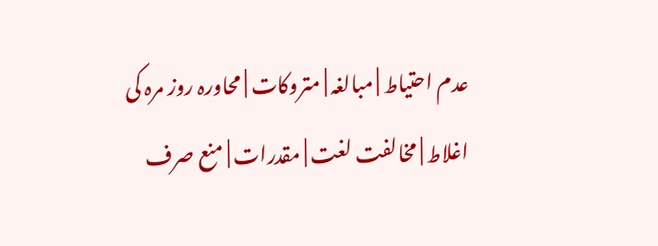عدم احتیاط | مبالغہ | متروکات | محاورہ روز مرہ کی اغلاط | مخالفت لغت | مقدرات | منع صرف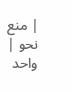| منع نحو | واحد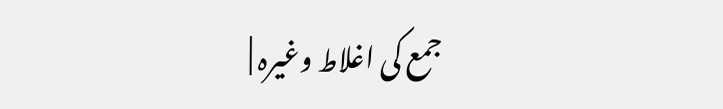جمع کی اغلاط وغیرہ |